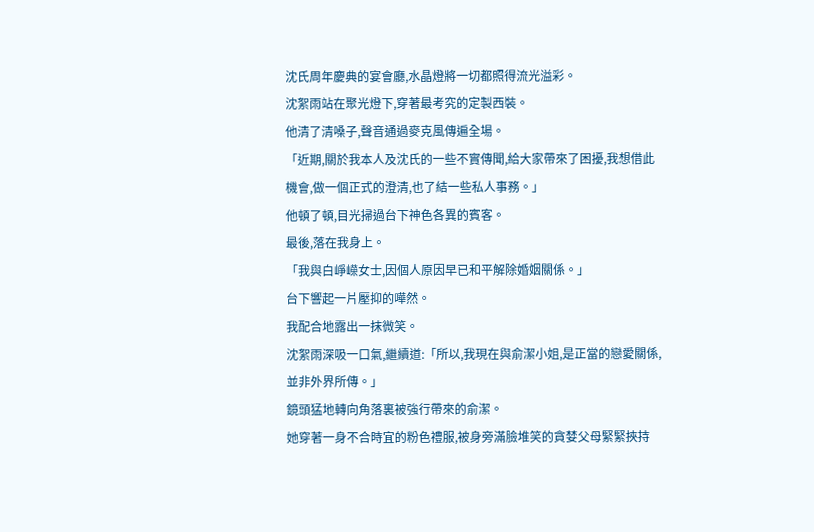沈氏周年慶典的宴會廳,水晶燈將一切都照得流光溢彩。
沈絮雨站在聚光燈下,穿著最考究的定製西裝。
他清了清嗓子,聲音通過麥克風傳遍全場。
「近期,關於我本人及沈氏的一些不實傳聞,給大家帶來了困擾,我想借此機會,做一個正式的澄清,也了結一些私人事務。」
他頓了頓,目光掃過台下神色各異的賓客。
最後,落在我身上。
「我與白崢嶸女士,因個人原因早已和平解除婚姻關係。」
台下響起一片壓抑的嘩然。
我配合地露出一抹微笑。
沈絮雨深吸一口氣,繼續道:「所以,我現在與俞潔小姐,是正當的戀愛關係,並非外界所傳。」
鏡頭猛地轉向角落裏被強行帶來的俞潔。
她穿著一身不合時宜的粉色禮服,被身旁滿臉堆笑的貪婪父母緊緊挾持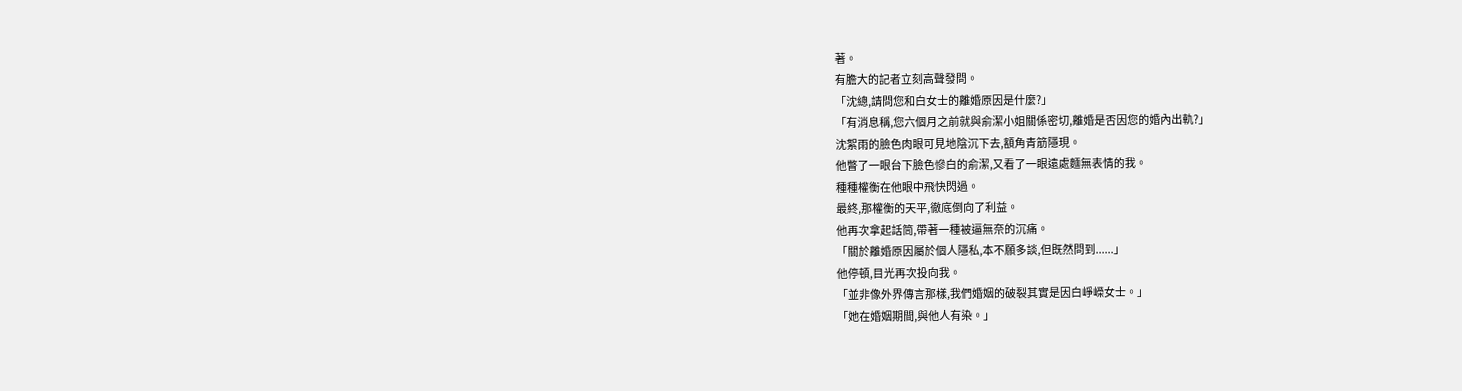著。
有膽大的記者立刻高聲發問。
「沈總,請問您和白女士的離婚原因是什麼?」
「有消息稱,您六個月之前就與俞潔小姐關係密切,離婚是否因您的婚內出軌?」
沈絮雨的臉色肉眼可見地陰沉下去,額角青筋隱現。
他瞥了一眼台下臉色慘白的俞潔,又看了一眼遠處麵無表情的我。
種種權衡在他眼中飛快閃過。
最終,那權衡的天平,徹底倒向了利益。
他再次拿起話筒,帶著一種被逼無奈的沉痛。
「關於離婚原因屬於個人隱私,本不願多談,但既然問到......」
他停頓,目光再次投向我。
「並非像外界傳言那樣,我們婚姻的破裂其實是因白崢嶸女士。」
「她在婚姻期間,與他人有染。」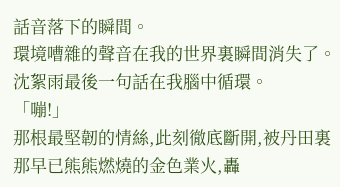話音落下的瞬間。
環境嘈雜的聲音在我的世界裏瞬間消失了。
沈絮雨最後一句話在我腦中循環。
「嘣!」
那根最堅韌的情絲,此刻徹底斷開,被丹田裏那早已熊熊燃燒的金色業火,轟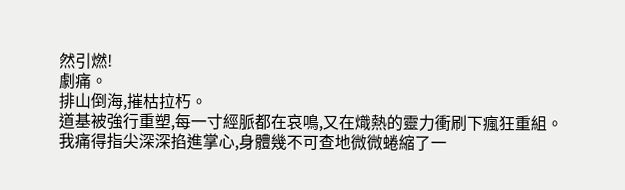然引燃!
劇痛。
排山倒海,摧枯拉朽。
道基被強行重塑,每一寸經脈都在哀鳴,又在熾熱的靈力衝刷下瘋狂重組。
我痛得指尖深深掐進掌心,身體幾不可查地微微蜷縮了一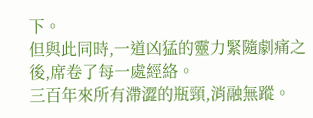下。
但與此同時,一道凶猛的靈力緊隨劇痛之後,席卷了每一處經絡。
三百年來所有滯澀的瓶頸,消融無蹤。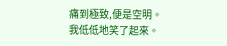痛到極致,便是空明。
我低低地笑了起來。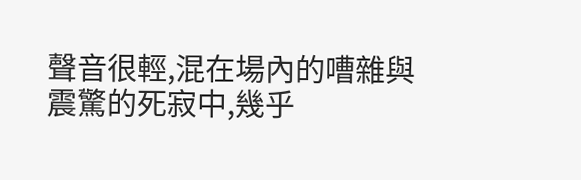聲音很輕,混在場內的嘈雜與震驚的死寂中,幾乎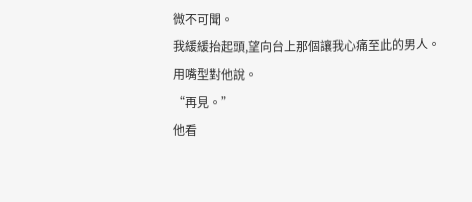微不可聞。
我緩緩抬起頭,望向台上那個讓我心痛至此的男人。
用嘴型對他說。
“再見。”
他看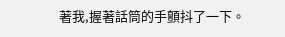著我,握著話筒的手顫抖了一下。